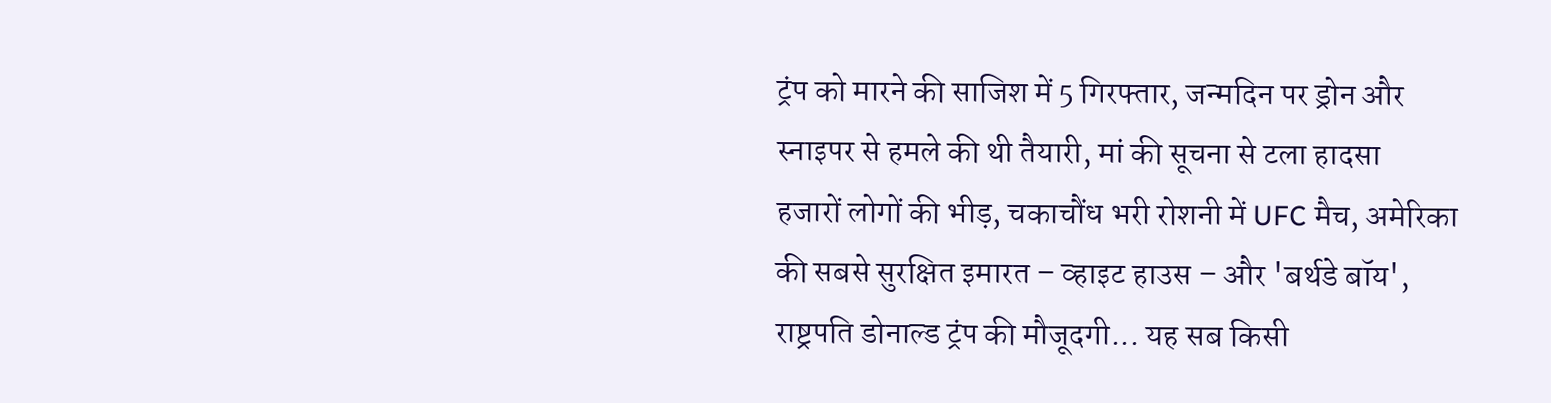ट्रंप को मारने की साजिश में 5 गिरफ्तार, जन्मदिन पर ड्रोन और स्नाइपर से हमले की थी तैयारी, मां की सूचना से टला हादसा
हजारों लोगों की भीड़, चकाचौंध भरी रोशनी में UFC मैच, अमेरिका की सबसे सुरक्षित इमारत – व्हाइट हाउस – और 'बर्थडे बॉय', राष्ट्रपति डोनाल्ड ट्रंप की मौजूदगी... यह सब किसी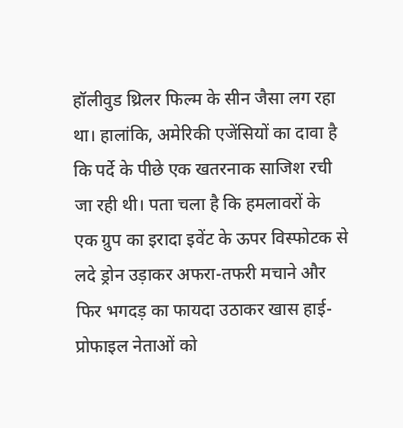हॉलीवुड थ्रिलर फिल्म के सीन जैसा लग रहा था। हालांकि, अमेरिकी एजेंसियों का दावा है कि पर्दे के पीछे एक खतरनाक साजिश रची जा रही थी। पता चला है कि हमलावरों के एक ग्रुप का इरादा इवेंट के ऊपर विस्फोटक से लदे ड्रोन उड़ाकर अफरा-तफरी मचाने और फिर भगदड़ का फायदा उठाकर खास हाई-प्रोफाइल नेताओं को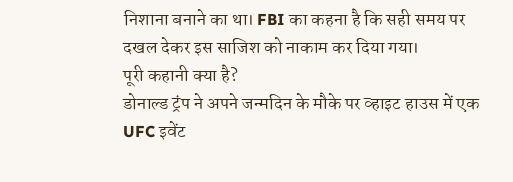निशाना बनाने का था। FBI का कहना है कि सही समय पर दखल देकर इस साजिश को नाकाम कर दिया गया।
पूरी कहानी क्या है?
डोनाल्ड ट्रंप ने अपने जन्मदिन के मौके पर व्हाइट हाउस में एक UFC इवेंट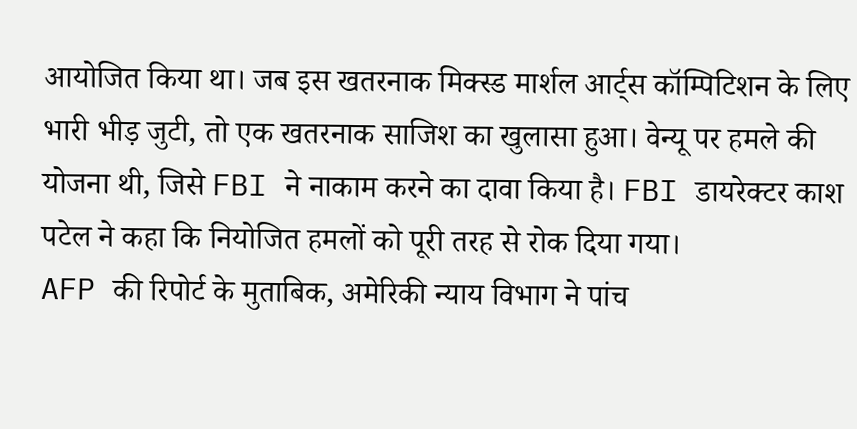आयोजित किया था। जब इस खतरनाक मिक्स्ड मार्शल आर्ट्स कॉम्पिटिशन के लिए भारी भीड़ जुटी, तो एक खतरनाक साजिश का खुलासा हुआ। वेन्यू पर हमले की योजना थी, जिसे FBI ने नाकाम करने का दावा किया है। FBI डायरेक्टर काश पटेल ने कहा कि नियोजित हमलों को पूरी तरह से रोक दिया गया।
AFP की रिपोर्ट के मुताबिक, अमेरिकी न्याय विभाग ने पांच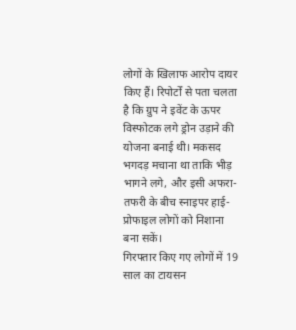लोगों के खिलाफ आरोप दायर किए हैं। रिपोर्टों से पता चलता है कि ग्रुप ने इवेंट के ऊपर विस्फोटक लगे ड्रोन उड़ाने की योजना बनाई थी। मकसद भगदड़ मचाना था ताकि भीड़ भागने लगे, और इसी अफरा-तफरी के बीच स्नाइपर हाई-प्रोफाइल लोगों को निशाना बना सकें।
गिरफ्तार किए गए लोगों में 19 साल का टायसन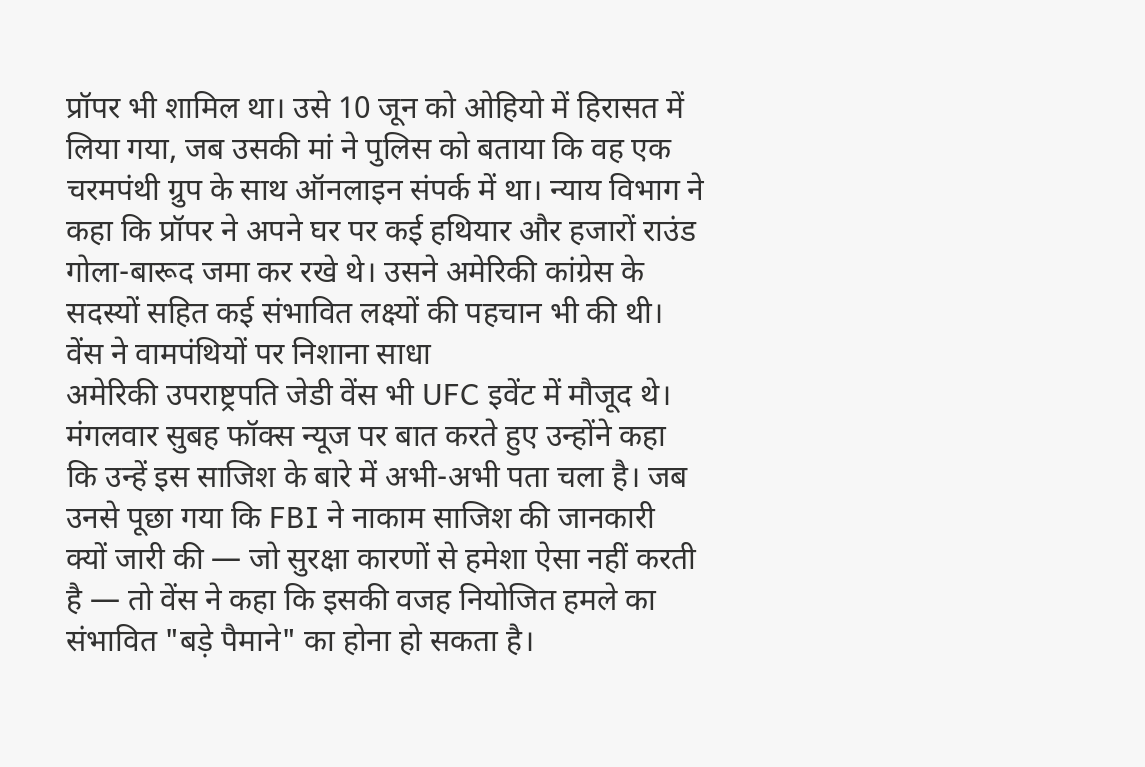प्रॉपर भी शामिल था। उसे 10 जून को ओहियो में हिरासत में लिया गया, जब उसकी मां ने पुलिस को बताया कि वह एक चरमपंथी ग्रुप के साथ ऑनलाइन संपर्क में था। न्याय विभाग ने कहा कि प्रॉपर ने अपने घर पर कई हथियार और हजारों राउंड गोला-बारूद जमा कर रखे थे। उसने अमेरिकी कांग्रेस के सदस्यों सहित कई संभावित लक्ष्यों की पहचान भी की थी।
वेंस ने वामपंथियों पर निशाना साधा
अमेरिकी उपराष्ट्रपति जेडी वेंस भी UFC इवेंट में मौजूद थे। मंगलवार सुबह फॉक्स न्यूज पर बात करते हुए उन्होंने कहा कि उन्हें इस साजिश के बारे में अभी-अभी पता चला है। जब उनसे पूछा गया कि FBI ने नाकाम साजिश की जानकारी क्यों जारी की — जो सुरक्षा कारणों से हमेशा ऐसा नहीं करती है — तो वेंस ने कहा कि इसकी वजह नियोजित हमले का संभावित "बड़े पैमाने" का होना हो सकता है।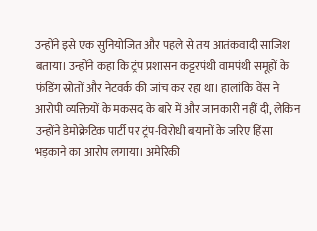उन्होंने इसे एक सुनियोजित और पहले से तय आतंकवादी साजिश बताया। उन्होंने कहा कि ट्रंप प्रशासन कट्टरपंथी वामपंथी समूहों के फंडिंग स्रोतों और नेटवर्क की जांच कर रहा था। हालांकि वेंस ने आरोपी व्यक्तियों के मकसद के बारे में और जानकारी नहीं दी, लेकिन उन्होंने डेमोक्रेटिक पार्टी पर ट्रंप-विरोधी बयानों के जरिए हिंसा भड़काने का आरोप लगाया। अमेरिकी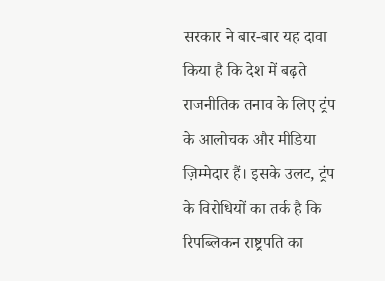सरकार ने बार-बार यह दावा किया है कि देश में बढ़ते राजनीतिक तनाव के लिए ट्रंप के आलोचक और मीडिया ज़िम्मेदार हैं। इसके उलट, ट्रंप के विरोधियों का तर्क है कि रिपब्लिकन राष्ट्रपति का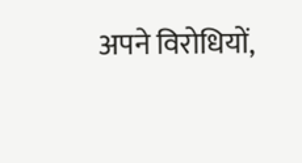अपने विरोधियों,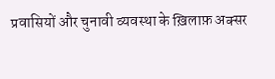प्रवासियों और चुनावी व्यवस्था के ख़िलाफ़ अक्सर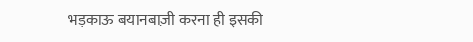भड़काऊ बयानबाज़ी करना ही इसकी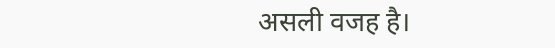असली वजह है।